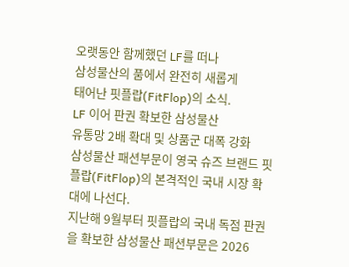오랫동안 함께했던 LF를 떠나
삼성물산의 품에서 완전히 새롭게
태어난 핏플랍(FitFlop)의 소식.
LF 이어 판권 확보한 삼성물산
유통망 2배 확대 및 상품군 대폭 강화
삼성물산 패션부문이 영국 슈즈 브랜드 핏플랍(FitFlop)의 본격적인 국내 시장 확대에 나선다.
지난해 9월부터 핏플랍의 국내 독점 판권을 확보한 삼성물산 패션부문은 2026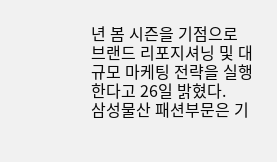년 봄 시즌을 기점으로 브랜드 리포지셔닝 및 대규모 마케팅 전략을 실행한다고 26일 밝혔다.
삼성물산 패션부문은 기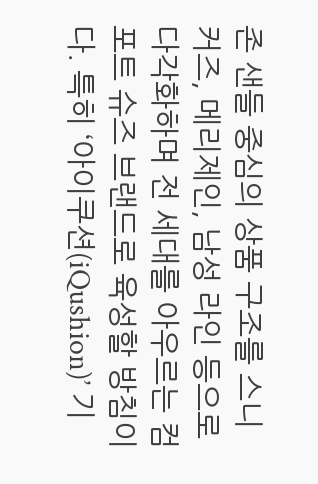존 샌들 중심의 상품 구조를 스니커즈, 메리제인, 남성 라인 등으로 다각화하며 전 세대를 아우르는 컴포트 슈즈 브랜드로 육성할 방침이다. 특히 ‘아이쿠션(iQushion)’ 기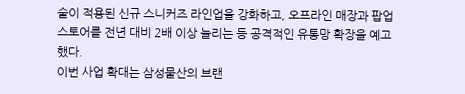술이 적용된 신규 스니커즈 라인업을 강화하고, 오프라인 매장과 팝업스토어를 전년 대비 2배 이상 늘리는 등 공격적인 유통망 확장을 예고했다.
이번 사업 확대는 삼성물산의 브랜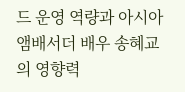드 운영 역량과 아시아 앰배서더 배우 송혜교의 영향력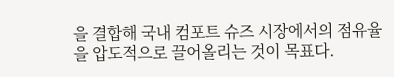을 결합해 국내 컴포트 슈즈 시장에서의 점유율을 압도적으로 끌어올리는 것이 목표다.